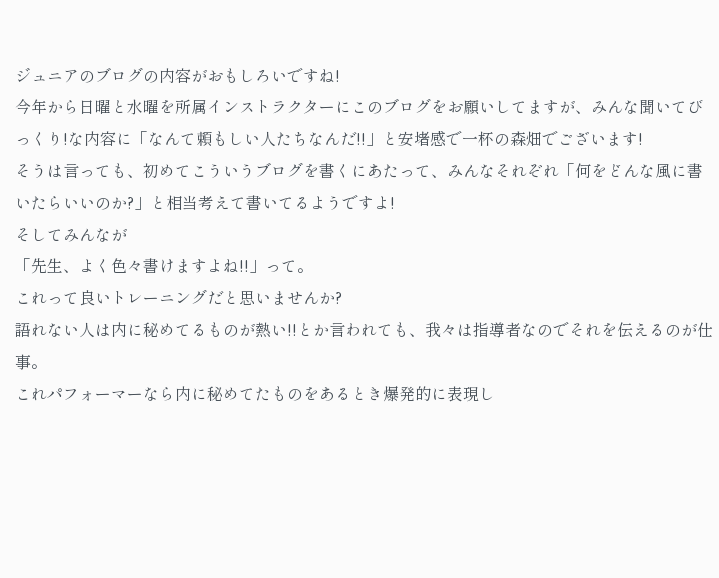ジュニアのブログの内容がおもしろいですね!
今年から日曜と水曜を所属インストラクターにこのブログをお願いしてますが、みんな聞いてびっくり!な内容に「なんて頼もしい人たちなんだ!!」と安堵感で一杯の森畑でございます!
そうは言っても、初めてこういうブログを書くにあたって、みんなそれぞれ「何をどんな風に書いたらいいのか?」と相当考えて書いてるようですよ!
そしてみんなが
「先生、よく色々書けますよね!!」って。
これって良いトレーニングだと思いませんか?
語れない人は内に秘めてるものが熱い!!とか言われても、我々は指導者なのでそれを伝えるのが仕事。
これパフォーマーなら内に秘めてたものをあるとき爆発的に表現し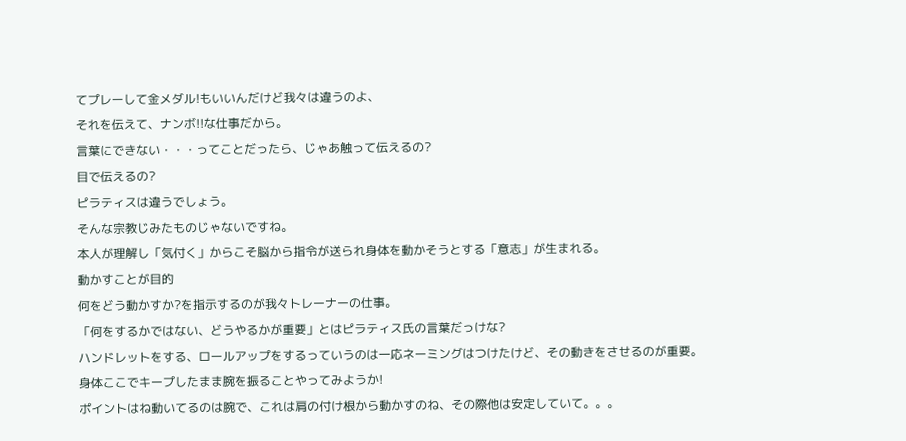てプレーして金メダル!もいいんだけど我々は違うのよ、
それを伝えて、ナンボ!!な仕事だから。
言葉にできない・・・ってことだったら、じゃあ触って伝えるの?
目で伝えるの?
ピラティスは違うでしょう。
そんな宗教じみたものじゃないですね。
本人が理解し「気付く」からこそ脳から指令が送られ身体を動かそうとする「意志」が生まれる。
動かすことが目的
何をどう動かすか?を指示するのが我々トレーナーの仕事。
「何をするかではない、どうやるかが重要」とはピラティス氏の言葉だっけな?
ハンドレットをする、ロールアップをするっていうのは一応ネーミングはつけたけど、その動きをさせるのが重要。
身体ここでキープしたまま腕を振ることやってみようか!
ポイントはね動いてるのは腕で、これは肩の付け根から動かすのね、その際他は安定していて。。。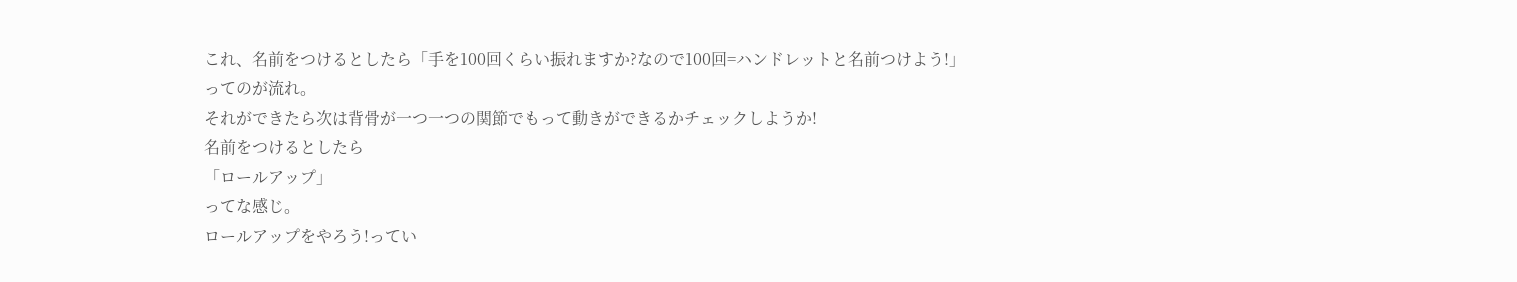これ、名前をつけるとしたら「手を100回くらい振れますか?なので100回=ハンドレットと名前つけよう!」
ってのが流れ。
それができたら次は背骨が一つ一つの関節でもって動きができるかチェックしようか!
名前をつけるとしたら
「ロールアップ」
ってな感じ。
ロールアップをやろう!ってい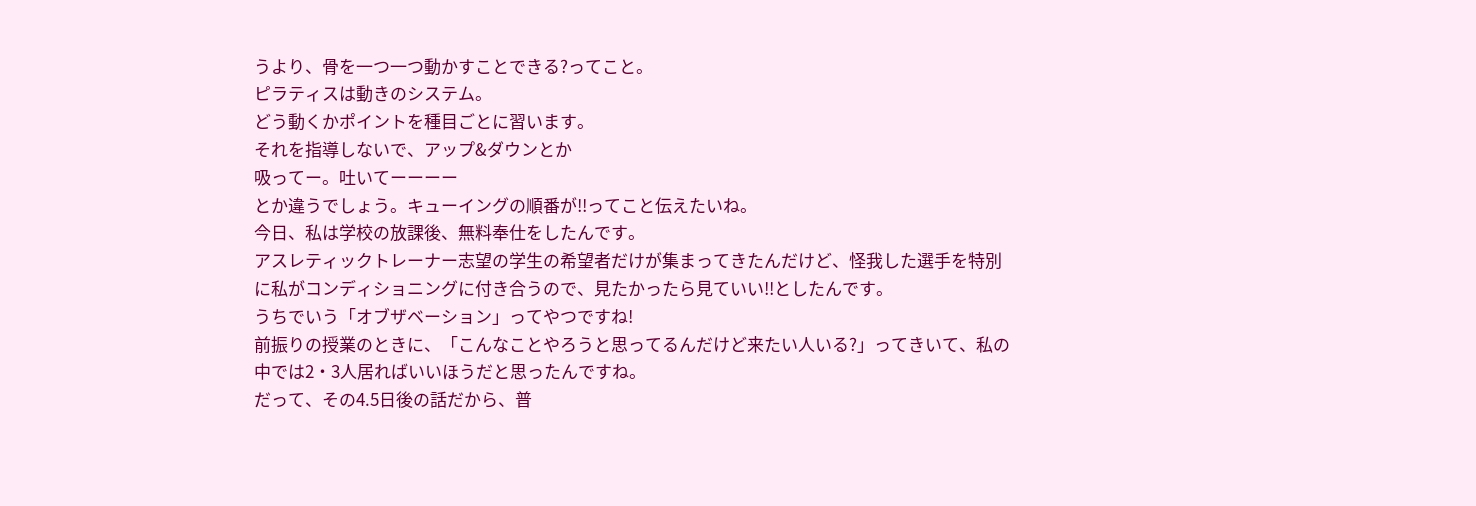うより、骨を一つ一つ動かすことできる?ってこと。
ピラティスは動きのシステム。
どう動くかポイントを種目ごとに習います。
それを指導しないで、アップ&ダウンとか
吸ってー。吐いてーーーー
とか違うでしょう。キューイングの順番が!!ってこと伝えたいね。
今日、私は学校の放課後、無料奉仕をしたんです。
アスレティックトレーナー志望の学生の希望者だけが集まってきたんだけど、怪我した選手を特別に私がコンディショニングに付き合うので、見たかったら見ていい!!としたんです。
うちでいう「オブザベーション」ってやつですね!
前振りの授業のときに、「こんなことやろうと思ってるんだけど来たい人いる?」ってきいて、私の中では2・3人居ればいいほうだと思ったんですね。
だって、その4.5日後の話だから、普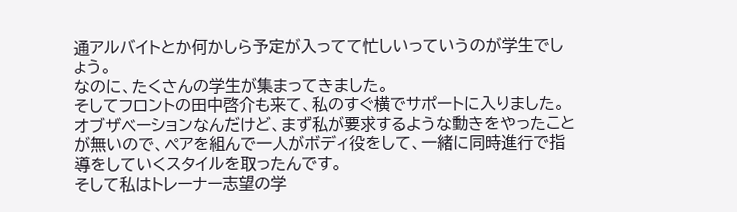通アルバイトとか何かしら予定が入ってて忙しいっていうのが学生でしょう。
なのに、たくさんの学生が集まってきました。
そしてフロントの田中啓介も来て、私のすぐ横でサポートに入りました。
オブザベーションなんだけど、まず私が要求するような動きをやったことが無いので、ペアを組んで一人がボディ役をして、一緒に同時進行で指導をしていくスタイルを取ったんです。
そして私はトレーナー志望の学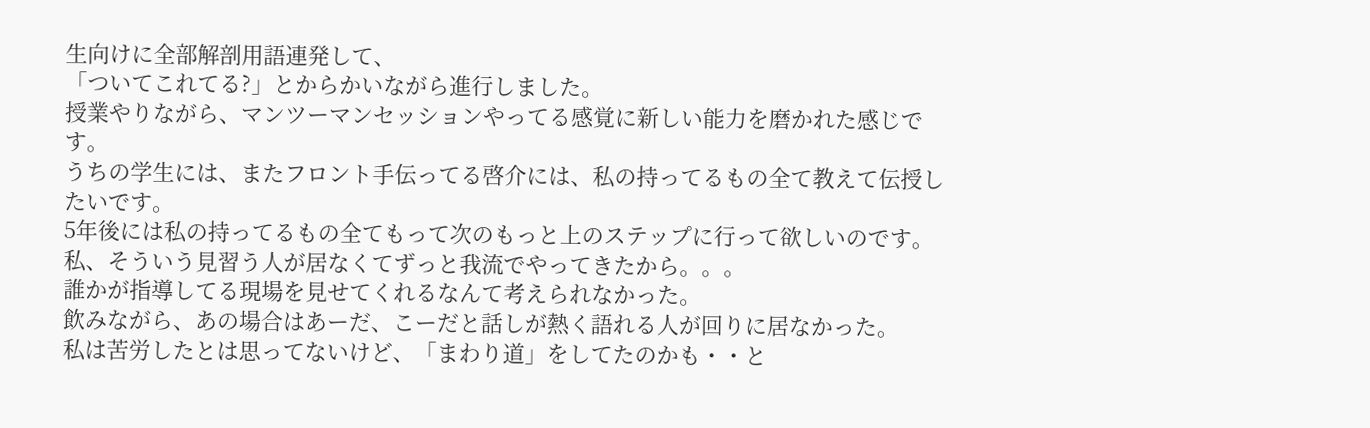生向けに全部解剖用語連発して、
「ついてこれてる?」とからかいながら進行しました。
授業やりながら、マンツーマンセッションやってる感覚に新しい能力を磨かれた感じです。
うちの学生には、またフロント手伝ってる啓介には、私の持ってるもの全て教えて伝授したいです。
5年後には私の持ってるもの全てもって次のもっと上のステップに行って欲しいのです。
私、そういう見習う人が居なくてずっと我流でやってきたから。。。
誰かが指導してる現場を見せてくれるなんて考えられなかった。
飲みながら、あの場合はあーだ、こーだと話しが熱く語れる人が回りに居なかった。
私は苦労したとは思ってないけど、「まわり道」をしてたのかも・・と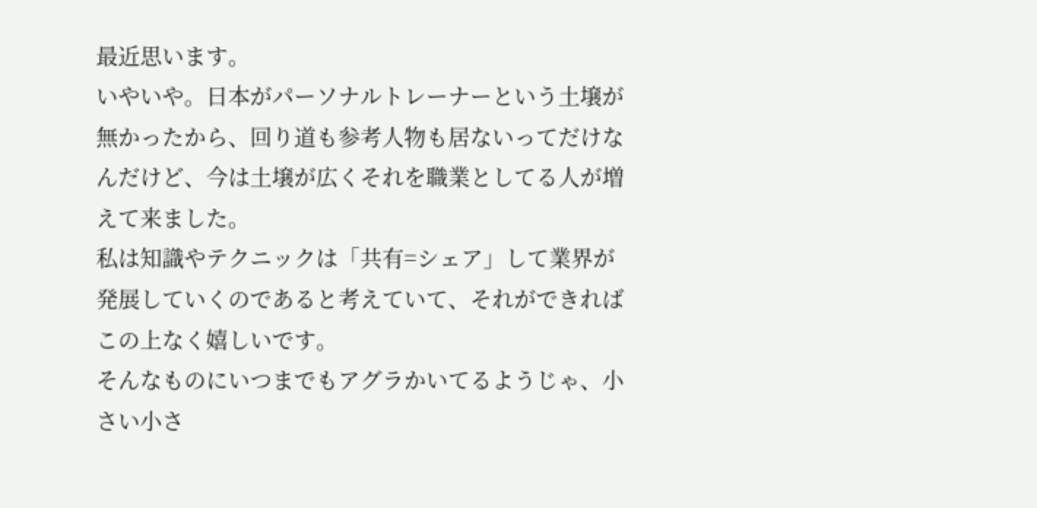最近思います。
いやいや。日本がパーソナルトレーナーという土壌が無かったから、回り道も参考人物も居ないってだけなんだけど、今は土壌が広くそれを職業としてる人が増えて来ました。
私は知識やテクニックは「共有=シェア」して業界が発展していくのであると考えていて、それができればこの上なく嬉しいです。
そんなものにいつまでもアグラかいてるようじゃ、小さい小さ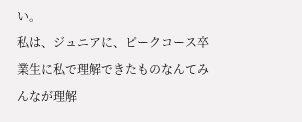い。
私は、ジュニアに、ピークコース卒業生に私で理解できたものなんてみんなが理解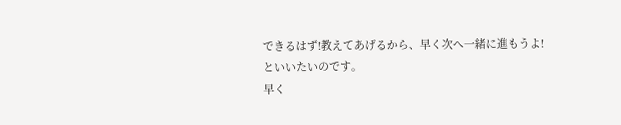できるはず!教えてあげるから、早く次へ一緒に進もうよ!
といいたいのです。
早く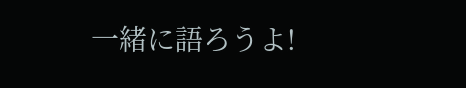一緒に語ろうよ!